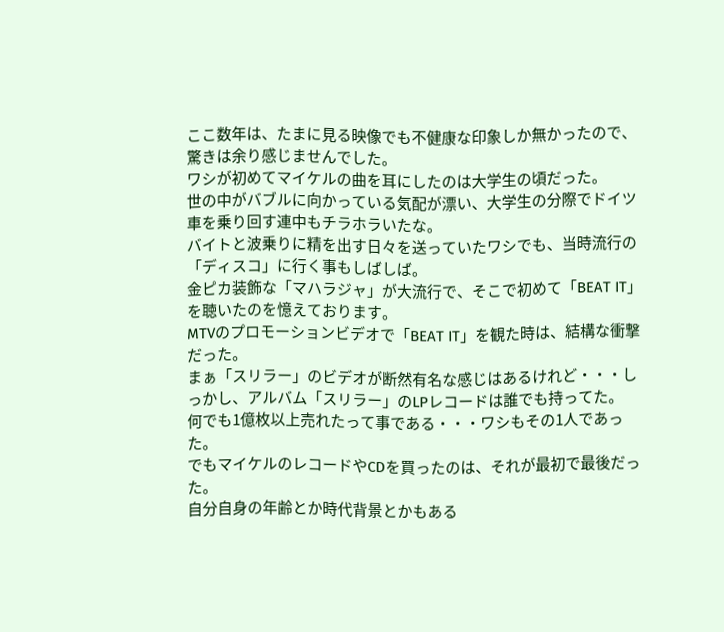ここ数年は、たまに見る映像でも不健康な印象しか無かったので、驚きは余り感じませんでした。
ワシが初めてマイケルの曲を耳にしたのは大学生の頃だった。
世の中がバブルに向かっている気配が漂い、大学生の分際でドイツ車を乗り回す連中もチラホラいたな。
バイトと波乗りに精を出す日々を送っていたワシでも、当時流行の「ディスコ」に行く事もしばしば。
金ピカ装飾な「マハラジャ」が大流行で、そこで初めて「BEAT IT」を聴いたのを憶えております。
MTVのプロモーションビデオで「BEAT IT」を観た時は、結構な衝撃だった。
まぁ「スリラー」のビデオが断然有名な感じはあるけれど・・・しっかし、アルバム「スリラー」のLPレコードは誰でも持ってた。
何でも1億枚以上売れたって事である・・・ワシもその1人であった。
でもマイケルのレコードやCDを買ったのは、それが最初で最後だった。
自分自身の年齢とか時代背景とかもある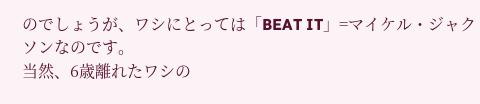のでしょうが、ワシにとっては「BEAT IT」=マイケル・ジャクソンなのです。
当然、6歳離れたワシの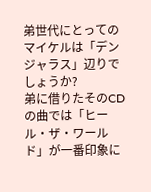弟世代にとってのマイケルは「デンジャラス」辺りでしょうか?
弟に借りたそのCDの曲では「ヒール・ザ・ワールド」が一番印象に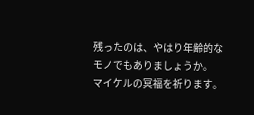残ったのは、やはり年齢的なモノでもありましょうか。
マイケルの冥福を祈ります。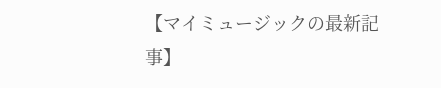【マイミュージックの最新記事】